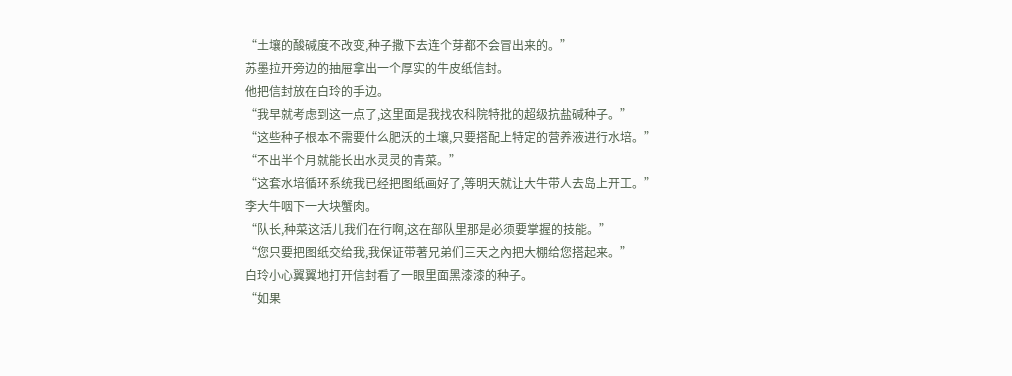“土壤的酸碱度不改变,种子撒下去连个芽都不会冒出来的。”
苏墨拉开旁边的抽屉拿出一个厚实的牛皮纸信封。
他把信封放在白玲的手边。
“我早就考虑到这一点了,这里面是我找农科院特批的超级抗盐碱种子。”
“这些种子根本不需要什么肥沃的土壤,只要搭配上特定的营养液进行水培。”
“不出半个月就能长出水灵灵的青菜。”
“这套水培循环系统我已经把图纸画好了,等明天就让大牛带人去岛上开工。”
李大牛咽下一大块蟹肉。
“队长,种菜这活儿我们在行啊,这在部队里那是必须要掌握的技能。”
“您只要把图纸交给我,我保证带著兄弟们三天之內把大棚给您搭起来。”
白玲小心翼翼地打开信封看了一眼里面黑漆漆的种子。
“如果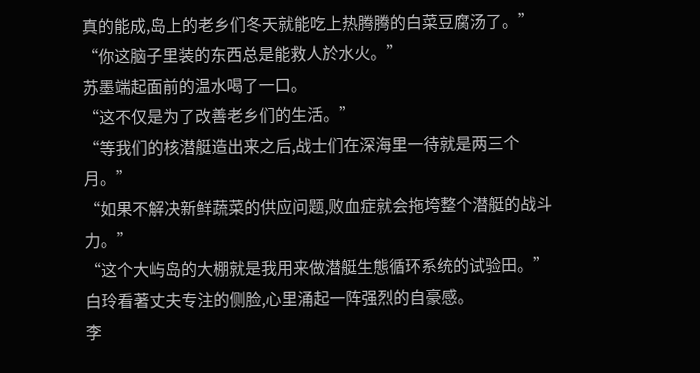真的能成,岛上的老乡们冬天就能吃上热腾腾的白菜豆腐汤了。”
“你这脑子里装的东西总是能救人於水火。”
苏墨端起面前的温水喝了一口。
“这不仅是为了改善老乡们的生活。”
“等我们的核潜艇造出来之后,战士们在深海里一待就是两三个月。”
“如果不解决新鲜蔬菜的供应问题,败血症就会拖垮整个潜艇的战斗力。”
“这个大屿岛的大棚就是我用来做潜艇生態循环系统的试验田。”
白玲看著丈夫专注的侧脸,心里涌起一阵强烈的自豪感。
李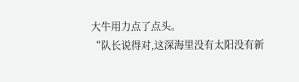大牛用力点了点头。
“队长说得对,这深海里没有太阳没有新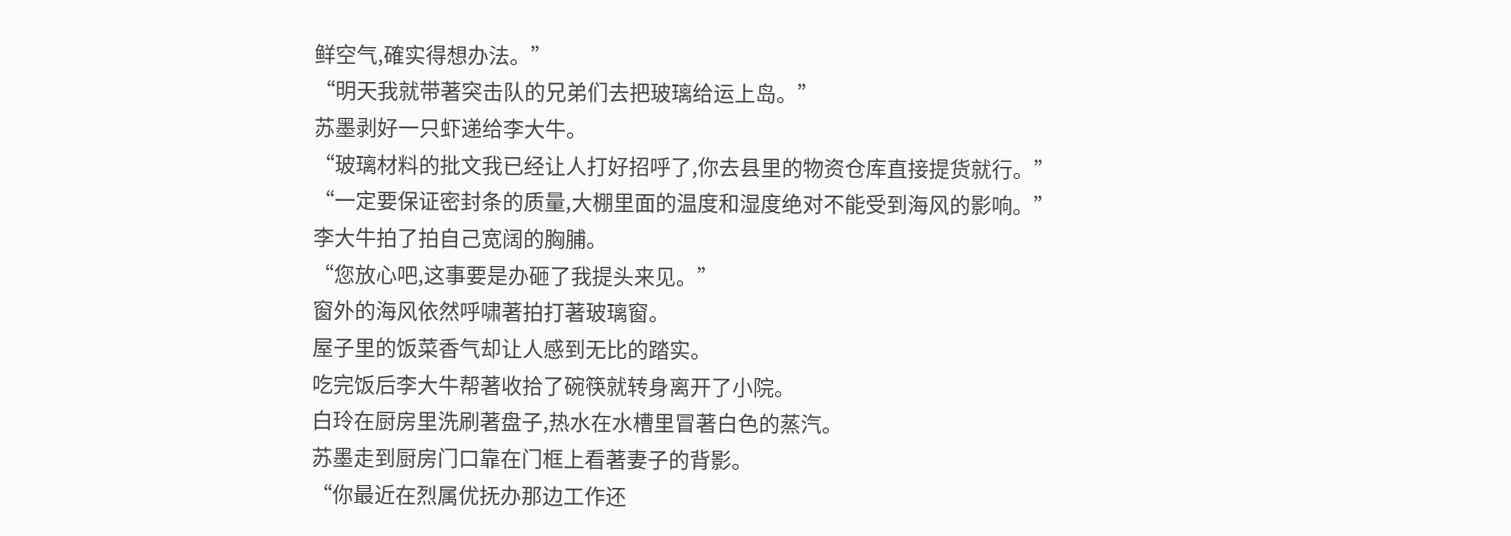鲜空气,確实得想办法。”
“明天我就带著突击队的兄弟们去把玻璃给运上岛。”
苏墨剥好一只虾递给李大牛。
“玻璃材料的批文我已经让人打好招呼了,你去县里的物资仓库直接提货就行。”
“一定要保证密封条的质量,大棚里面的温度和湿度绝对不能受到海风的影响。”
李大牛拍了拍自己宽阔的胸脯。
“您放心吧,这事要是办砸了我提头来见。”
窗外的海风依然呼啸著拍打著玻璃窗。
屋子里的饭菜香气却让人感到无比的踏实。
吃完饭后李大牛帮著收拾了碗筷就转身离开了小院。
白玲在厨房里洗刷著盘子,热水在水槽里冒著白色的蒸汽。
苏墨走到厨房门口靠在门框上看著妻子的背影。
“你最近在烈属优抚办那边工作还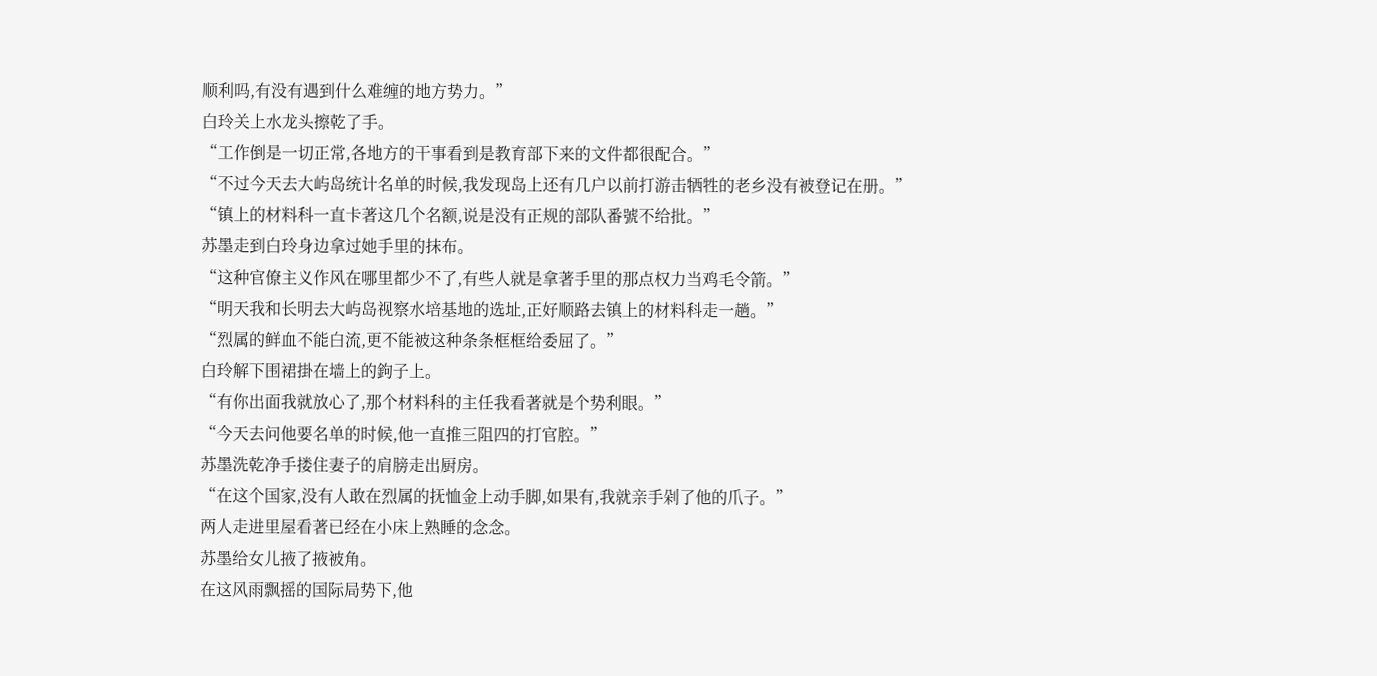顺利吗,有没有遇到什么难缠的地方势力。”
白玲关上水龙头擦乾了手。
“工作倒是一切正常,各地方的干事看到是教育部下来的文件都很配合。”
“不过今天去大屿岛统计名单的时候,我发现岛上还有几户以前打游击牺牲的老乡没有被登记在册。”
“镇上的材料科一直卡著这几个名额,说是没有正规的部队番號不给批。”
苏墨走到白玲身边拿过她手里的抹布。
“这种官僚主义作风在哪里都少不了,有些人就是拿著手里的那点权力当鸡毛令箭。”
“明天我和长明去大屿岛视察水培基地的选址,正好顺路去镇上的材料科走一趟。”
“烈属的鲜血不能白流,更不能被这种条条框框给委屈了。”
白玲解下围裙掛在墙上的鉤子上。
“有你出面我就放心了,那个材料科的主任我看著就是个势利眼。”
“今天去问他要名单的时候,他一直推三阻四的打官腔。”
苏墨洗乾净手搂住妻子的肩膀走出厨房。
“在这个国家,没有人敢在烈属的抚恤金上动手脚,如果有,我就亲手剁了他的爪子。”
两人走进里屋看著已经在小床上熟睡的念念。
苏墨给女儿掖了掖被角。
在这风雨飘摇的国际局势下,他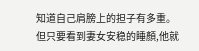知道自己肩膀上的担子有多重。
但只要看到妻女安稳的睡顏,他就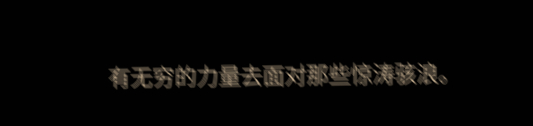有无穷的力量去面对那些惊涛骇浪。